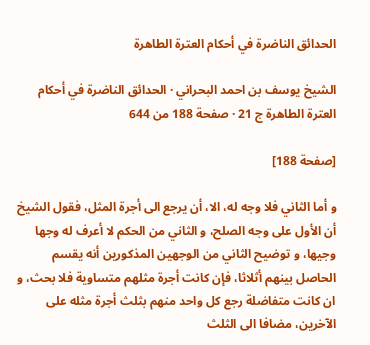الحدائق الناضرة في أحكام العترة الطاهرة

الشيخ يوسف بن احمد البحراني · الحدائق الناضرة في أحكام العترة الطاهرة ج 21 · صفحة 188 من 644

[صفحة 188]

و أما الثاني فلا وجه له، الا، أن يرجع الى أجرة المثل، فقول الشيخ أن الأول على وجه الصلح، و الثاني من الحكم لا أعرف له وجها وجيها، و توضيح الثاني من الوجهين المذكورين أنه يقسم الحاصل بينهم أثلاثا، فإن كانت أجرة مثلهم متساوية فلا بحث، و ان كانت متفاضلة رجع كل واحد منهم بثلث أجرة مثله على الآخرين، مضافا الى الثلث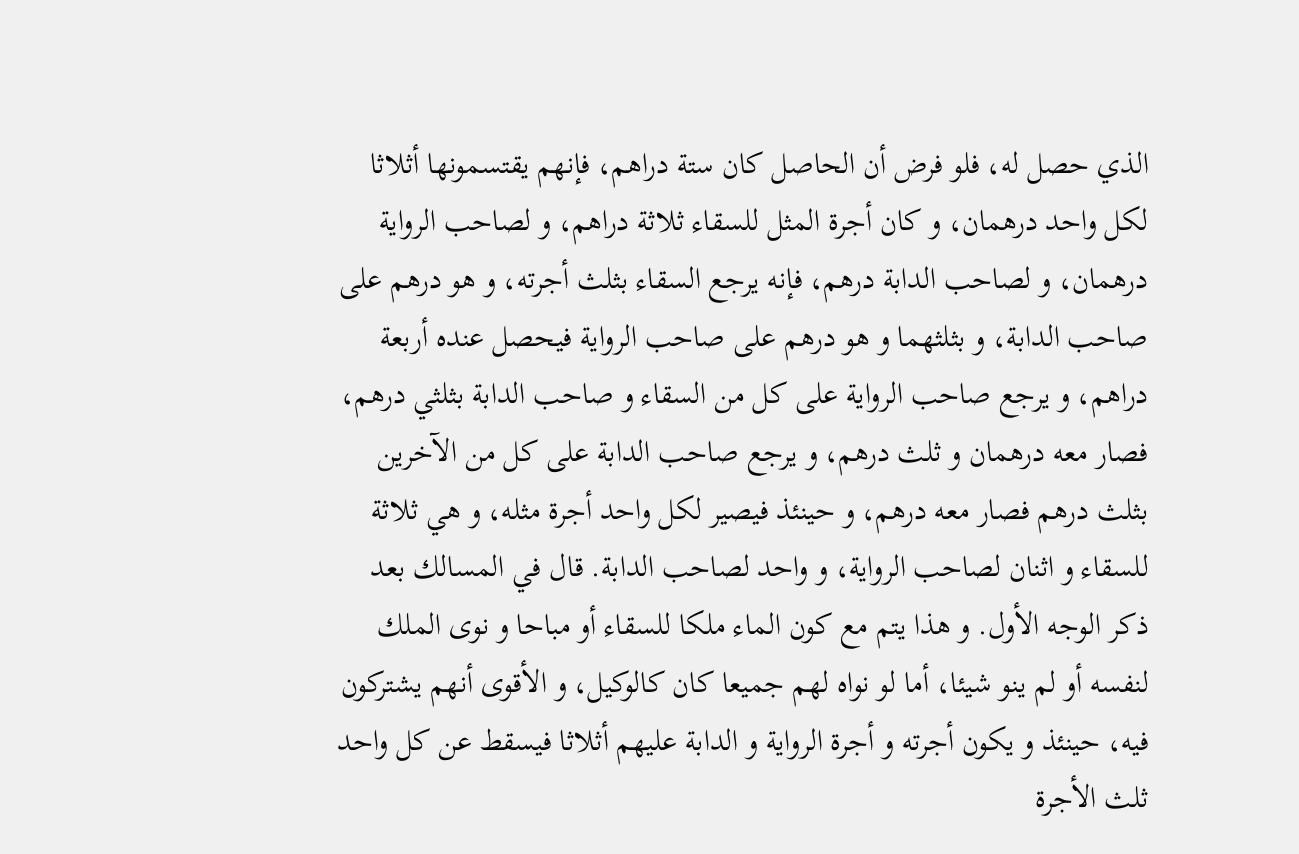الذي حصل له، فلو فرض أن الحاصل كان ستة دراهم، فإنهم يقتسمونها أثلاثا لكل واحد درهمان، و كان أجرة المثل للسقاء ثلاثة دراهم، و لصاحب الرواية درهمان، و لصاحب الدابة درهم، فإنه يرجع السقاء بثلث أجرته، و هو درهم على صاحب الدابة، و بثلثهما و هو درهم على صاحب الرواية فيحصل عنده أربعة دراهم، و يرجع صاحب الرواية على كل من السقاء و صاحب الدابة بثلثي درهم، فصار معه درهمان و ثلث درهم، و يرجع صاحب الدابة على كل من الآخرين بثلث درهم فصار معه درهم، و حينئذ فيصير لكل واحد أجرة مثله، و هي ثلاثة للسقاء و اثنان لصاحب الرواية، و واحد لصاحب الدابة. قال في المسالك بعد ذكر الوجه الأول. و هذا يتم مع كون الماء ملكا للسقاء أو مباحا و نوى الملك لنفسه أو لم ينو شيئا، أما لو نواه لهم جميعا كان كالوكيل، و الأقوى أنهم يشتركون فيه، حينئذ و يكون أجرته و أجرة الرواية و الدابة عليهم أثلاثا فيسقط عن كل واحد ثلث الأجرة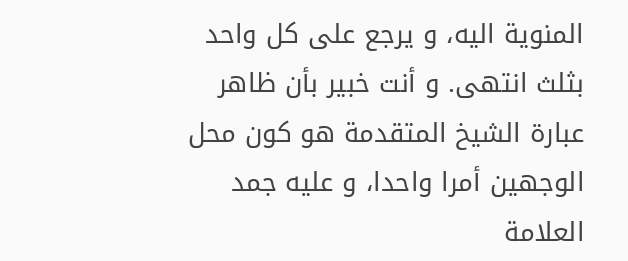المنوية اليه، و يرجع على كل واحد بثلث انتهى. و أنت خبير بأن ظاهر عبارة الشيخ المتقدمة هو كون محل الوجهين أمرا واحدا، و عليه جمد العلامة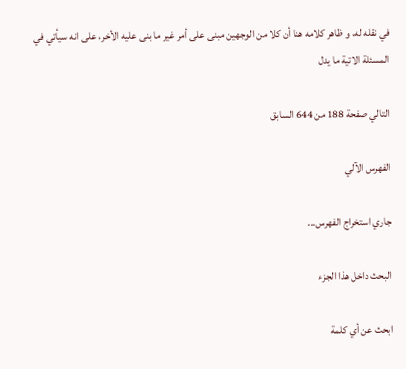في نقله له، و ظاهر كلامه هنا أن كلا من الوجهين مبنى على أمر غير ما بنى عليه الأخر، على انه سيأتي في المسئلة الاتية ما يدل

التالي صفحة 188 من 644 السابق

الفهرس الآلي

جاري استخراج الفهرس...

البحث داخل هذا الجزء

ابحث عن أي كلمة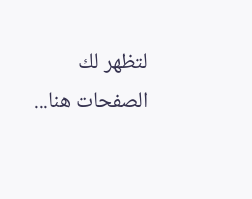لتظهر لك الصفحات هنا...